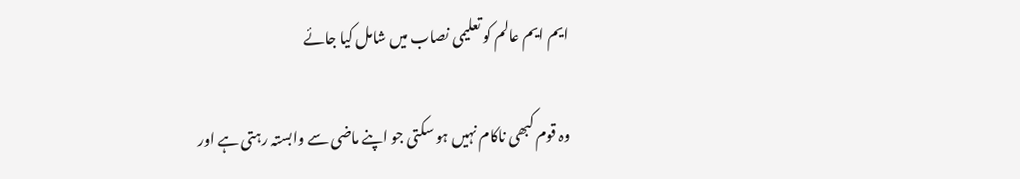ایم ایم عالم کو تعلیمی نصاب میں شامل کیا جائے

وہ قوم کبھی ناکام نہیں ہو سکتی جو اپنے ماضی سے وابستہ رہتی ہے اور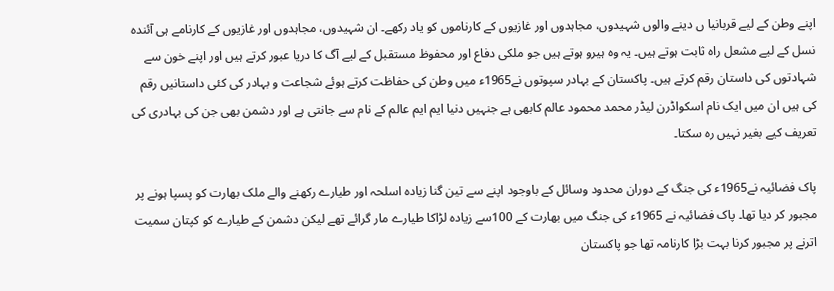اپنے وطن کے لیے قربانیا ں دینے والوں شہیدوں، مجاہدوں اور غازیوں کے کارناموں کو یاد رکھے۔ ان شہیدوں، مجاہدوں اور غازیوں کے کارنامے ہی آئندہ نسل کے لیے مشعل راہ ثابت ہوتے ہیں۔ یہ وہ ہیرو ہوتے ہیں جو ملکی دفاع اور محفوظ مستقبل کے لیے آگ کا دریا عبور کرتے ہیں اور اپنے خون سے شہادتوں کی داستان رقم کرتے ہیں۔ پاکستان کے بہادر سپوتوں نے1965ء میں وطن کی حفاظت کرتے ہوئے شجاعت و بہادر کی کئی داستانیں رقم کی ہیں ان میں ایک نام اسکواڈرن لیڈر محمد محمود عالم کابھی ہے جنہیں دنیا ایم ایم عالم کے نام سے جانتی ہے اور دشمن بھی جن کی بہادری کی تعریف کیے بغیر نہیں رہ سکتا۔

پاک فضائیہ نے1965ء کی جنگ کے دوران محدود وسائل کے باوجود اپنے سے تین گنا زیادہ اسلحہ اور طیارے رکھنے والے ملک بھارت کو پسپا ہونے پر مجبور کر دیا تھا۔ پاک فضائیہ نے 1965ء کی جنگ میں بھارت کے 100سے زیادہ لڑاکا طیارے مار گرائے تھے لیکن دشمن کے طیارے کو کپتان سمیت اترنے پر مجبور کرنا بہت بڑا کارنامہ تھا جو پاکستان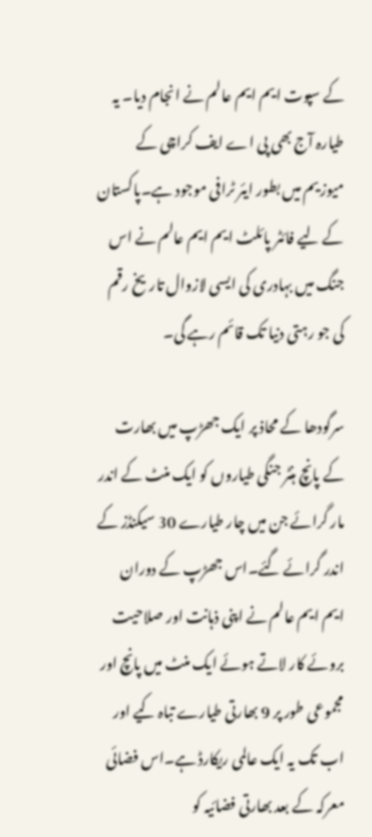کے سپوت ایم ایم عالم نے انجام دیا۔ یہ طیارہ آج بھی پی اے ایف کراچی کے میوزیم میں بطور ایئر ٹرافی موجود ہے۔پاکستان کے لیے فائٹر پائلٹ ایم ایم عالم نے اس جنگ میں بہادری کی ایسی لازوال تاریخ رقم کی جو رہتی دنیا تک قائم رہے گی۔

سرگودھا کے محاذ پر ایک جھڑپ میں بھارت کے پانچ ہنٹر جنگی طیاروں کو ایک منٹ کے اندر مار گرائے جن میں چار طیارے 30 سیکنڈز کے اندر گرائے گئے۔اس جھڑپ کے دوران ایم ایم عالم نے اپنی ذہانت اور صلاحیت بروئے کار لاتے ہوئے ایک منٹ میں پانچ اور مجموعی طور پر 9 بھارتی طیارے تباہ کیے اور اب تک یہ ایک عالمی ریکارڈ ہے۔اس فضائی معرکہ کے بعد بھارتی فضائیہ کو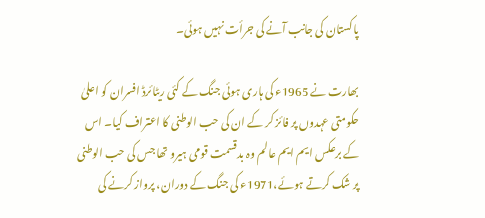پاکستان کی جانب آنے کی جرأت نہیں ہوئی۔

بھارت نے 1965ء کی ہاری ہوئی جنگ کے کئی ریٹائرڈ افسران کو اعلیٰ حکومتی عہدوں پر فائز کر کے ان کی حب الوطنی کا اعتراف کیا۔ اس کے برعکس ایم ایم عالم وہ بدقسمت قومی ہیرو تھا جس کی حب الوطنی پر شک کرتے ہوئے،1971ء کی جنگ کے دوران، پرواز کرنے کی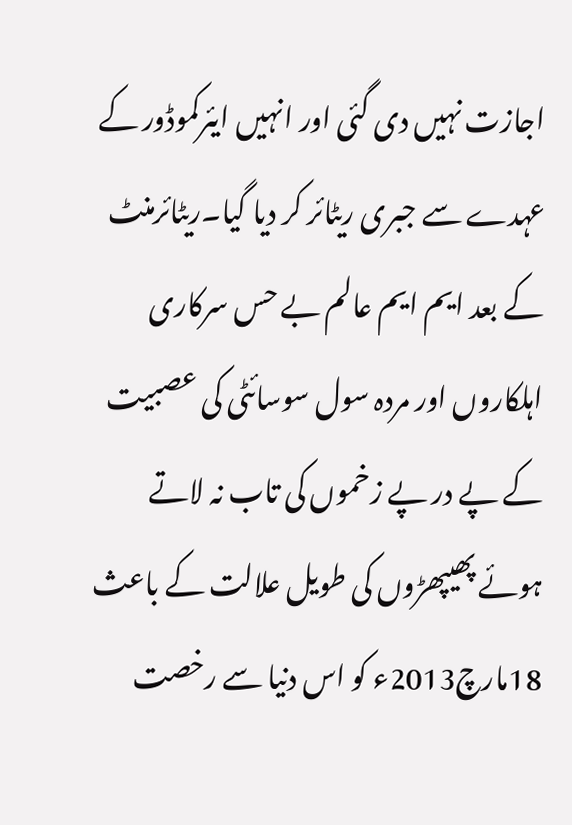اجازت نہیں دی گئی اور انہیں ایئرکموڈور کے عہدے سے جبری ریٹائر کر دیا گیا۔ریٹائرمنٹ کے بعد ایم ایم عالم بے حس سرکاری اہلکاروں اور مردہ سول سوسائٹی کی عصبیت کے پے در پے زخموں کی تاب نہ لاتے ہوئے پھیپھڑوں کی طویل علالت کے باعث 18مارچ2013ء کو اس دنیا سے رخصت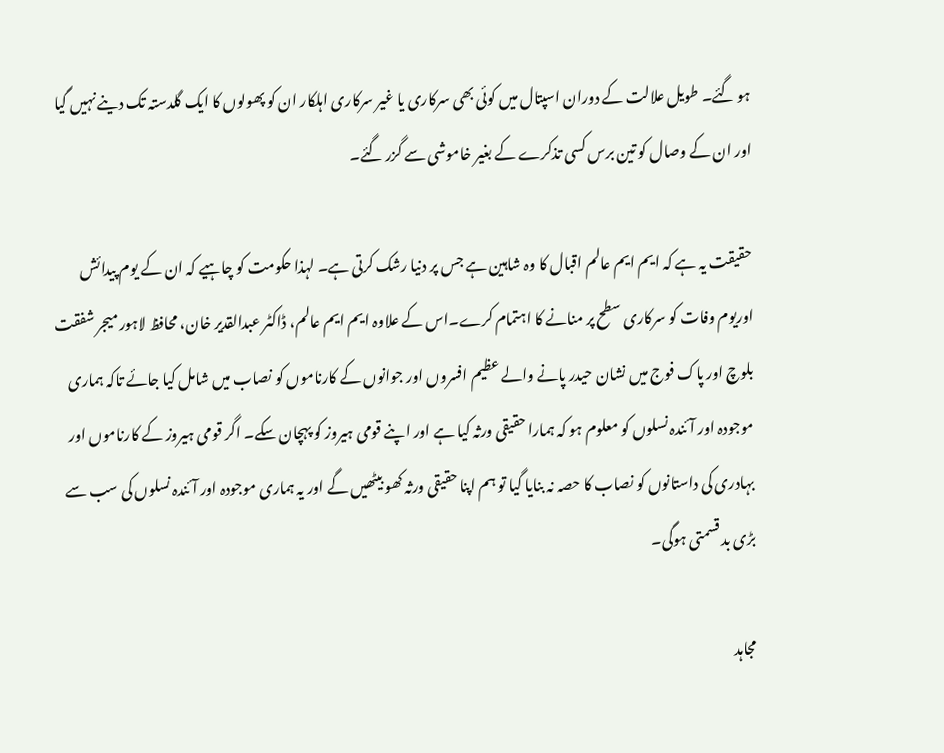ہو گئے۔ طویل علالت کے دوران اسپتال میں کوئی بھی سرکاری یا غیر سرکاری اہلکار ان کو پھولوں کا ایک گلدستہ تک دینے نہیں گیا اور ان کے وصال کو تین برس کسی تذکرے کے بغیر خاموشی سے گزر گئے۔

حقیقت یہ ہے کہ ایم ایم عالم اقبال کا وہ شاہین ہے جس پر دنیا رشک کرتی ہے۔ لہذا حکومت کو چاہیے کہ ان کے یوم پیدائش اوریوم وفات کو سرکاری سطح پر منانے کا اہتمام کرے۔اس کے علاوہ ایم ایم عالم، ڈاکٹر عبدالقدیر خان، محافظ لاہور میجر شفقت بلوچ اور پاک فوج میں نشان حیدر پانے والے عظیم افسروں اور جوانوں کے کارناموں کو نصاب میں شامل کیا جائے تاکہ ہماری موجودہ اور آئندہ نسلوں کو معلوم ہو کہ ہمارا حقیقی ورثہ کیا ہے اور اپنے قومی ہیروز کو پہچان سکے۔ اگر قومی ہیروز کے کارناموں اور بہادری کی داستانوں کو نصاب کا حصہ نہ بنایا گیا تو ہم اپنا حقیقی ورثہ کھو بیٹھیں گے اور یہ ہماری موجودہ اور آئندہ نسلوں کی سب سے بڑی بد قسمتی ہوگی۔

مجاہد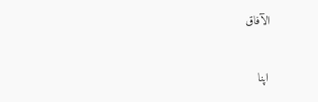الآفاق

اپنا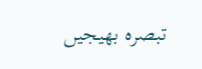تبصرہ بھیجیں